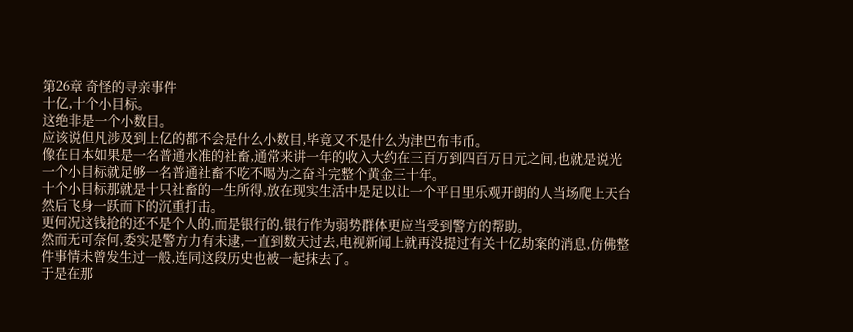第26章 奇怪的寻亲事件
十亿,十个小目标。
这绝非是一个小数目。
应该说但凡涉及到上亿的都不会是什么小数目,毕竟又不是什么为津巴布韦币。
像在日本如果是一名普通水准的社畜,通常来讲一年的收入大约在三百万到四百万日元之间,也就是说光一个小目标就足够一名普通社畜不吃不喝为之奋斗完整个黄金三十年。
十个小目标那就是十只社畜的一生所得,放在现实生活中是足以让一个平日里乐观开朗的人当场爬上天台然后飞身一跃而下的沉重打击。
更何况这钱抢的还不是个人的,而是银行的,银行作为弱势群体更应当受到警方的帮助。
然而无可奈何,委实是警方力有未逮,一直到数天过去,电视新闻上就再没提过有关十亿劫案的消息,仿佛整件事情未曾发生过一般,连同这段历史也被一起抹去了。
于是在那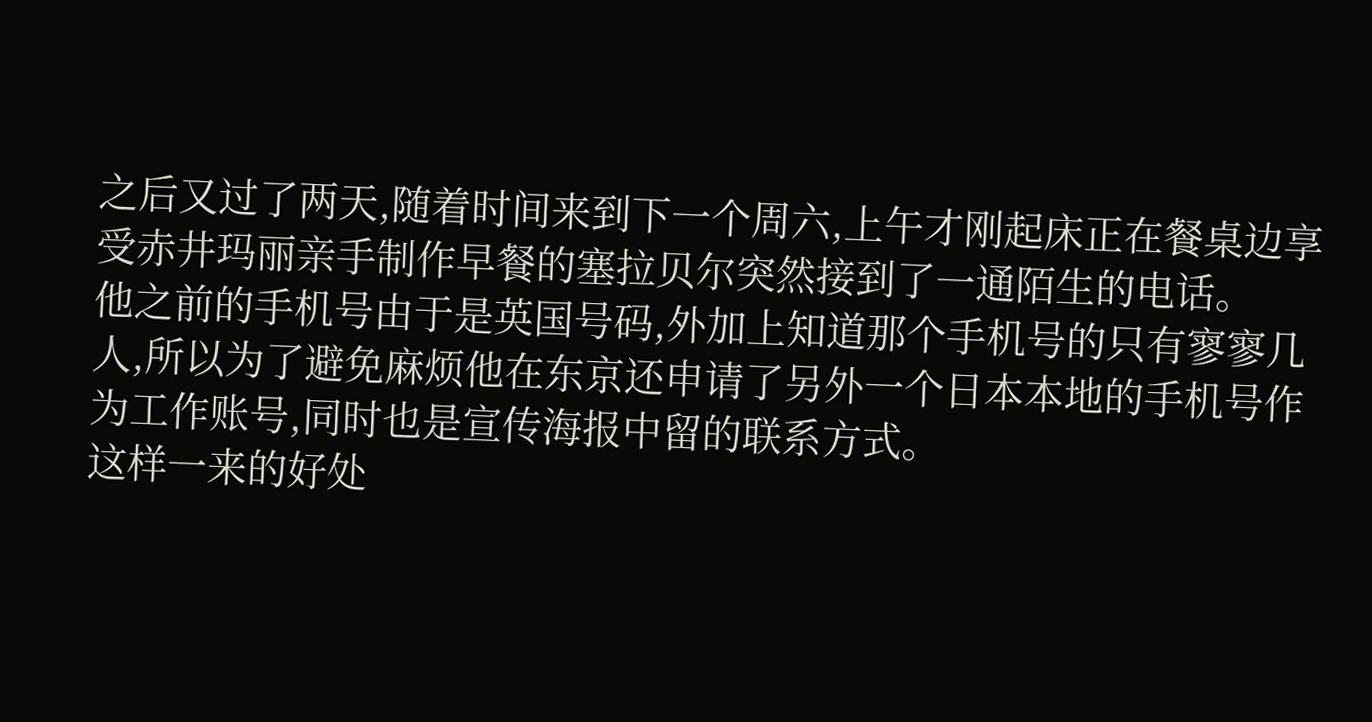之后又过了两天,随着时间来到下一个周六,上午才刚起床正在餐桌边享受赤井玛丽亲手制作早餐的塞拉贝尔突然接到了一通陌生的电话。
他之前的手机号由于是英国号码,外加上知道那个手机号的只有寥寥几人,所以为了避免麻烦他在东京还申请了另外一个日本本地的手机号作为工作账号,同时也是宣传海报中留的联系方式。
这样一来的好处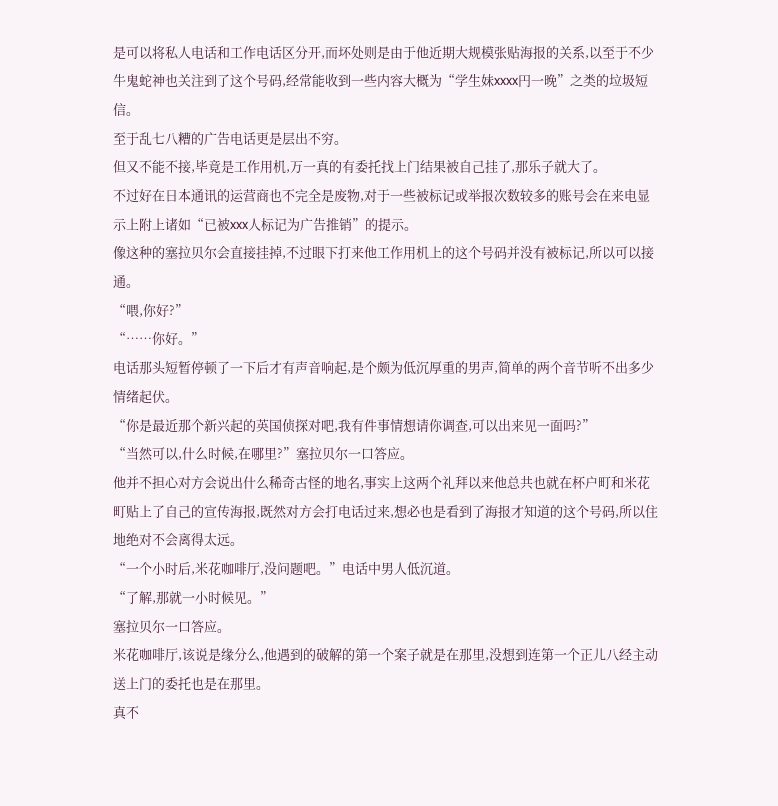是可以将私人电话和工作电话区分开,而坏处则是由于他近期大规模张贴海报的关系,以至于不少牛鬼蛇神也关注到了这个号码,经常能收到一些内容大概为“学生妹xxxx円一晚”之类的垃圾短信。
至于乱七八糟的广告电话更是层出不穷。
但又不能不接,毕竟是工作用机,万一真的有委托找上门结果被自己挂了,那乐子就大了。
不过好在日本通讯的运营商也不完全是废物,对于一些被标记或举报次数较多的账号会在来电显示上附上诸如“已被xxx人标记为广告推销”的提示。
像这种的塞拉贝尔会直接挂掉,不过眼下打来他工作用机上的这个号码并没有被标记,所以可以接通。
“喂,你好?”
“……你好。”
电话那头短暂停顿了一下后才有声音响起,是个颇为低沉厚重的男声,简单的两个音节听不出多少情绪起伏。
“你是最近那个新兴起的英国侦探对吧,我有件事情想请你调查,可以出来见一面吗?”
“当然可以,什么时候,在哪里?”塞拉贝尔一口答应。
他并不担心对方会说出什么稀奇古怪的地名,事实上这两个礼拜以来他总共也就在杯户町和米花町贴上了自己的宣传海报,既然对方会打电话过来,想必也是看到了海报才知道的这个号码,所以住地绝对不会离得太远。
“一个小时后,米花咖啡厅,没问题吧。”电话中男人低沉道。
“了解,那就一小时候见。”
塞拉贝尔一口答应。
米花咖啡厅,该说是缘分么,他遇到的破解的第一个案子就是在那里,没想到连第一个正儿八经主动送上门的委托也是在那里。
真不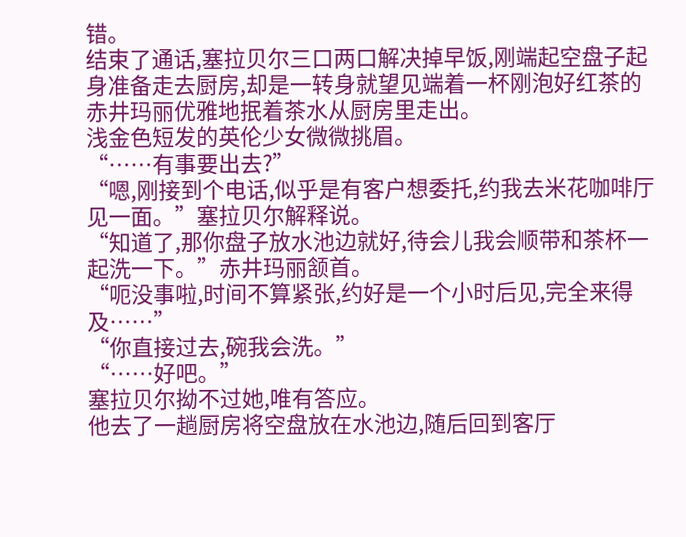错。
结束了通话,塞拉贝尔三口两口解决掉早饭,刚端起空盘子起身准备走去厨房,却是一转身就望见端着一杯刚泡好红茶的赤井玛丽优雅地抿着茶水从厨房里走出。
浅金色短发的英伦少女微微挑眉。
“……有事要出去?”
“嗯,刚接到个电话,似乎是有客户想委托,约我去米花咖啡厅见一面。”塞拉贝尔解释说。
“知道了,那你盘子放水池边就好,待会儿我会顺带和茶杯一起洗一下。”赤井玛丽颔首。
“呃没事啦,时间不算紧张,约好是一个小时后见,完全来得及……”
“你直接过去,碗我会洗。”
“……好吧。”
塞拉贝尔拗不过她,唯有答应。
他去了一趟厨房将空盘放在水池边,随后回到客厅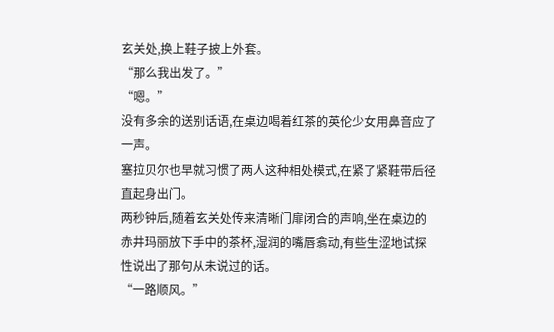玄关处,换上鞋子披上外套。
“那么我出发了。”
“嗯。”
没有多余的送别话语,在桌边喝着红茶的英伦少女用鼻音应了一声。
塞拉贝尔也早就习惯了两人这种相处模式,在紧了紧鞋带后径直起身出门。
两秒钟后,随着玄关处传来清晰门扉闭合的声响,坐在桌边的赤井玛丽放下手中的茶杯,湿润的嘴唇翕动,有些生涩地试探性说出了那句从未说过的话。
“一路顺风。”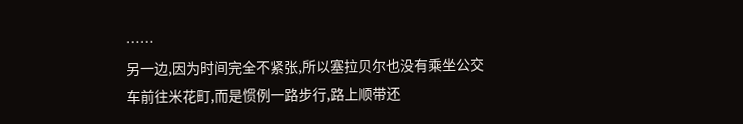……
另一边,因为时间完全不紧张,所以塞拉贝尔也没有乘坐公交车前往米花町,而是惯例一路步行,路上顺带还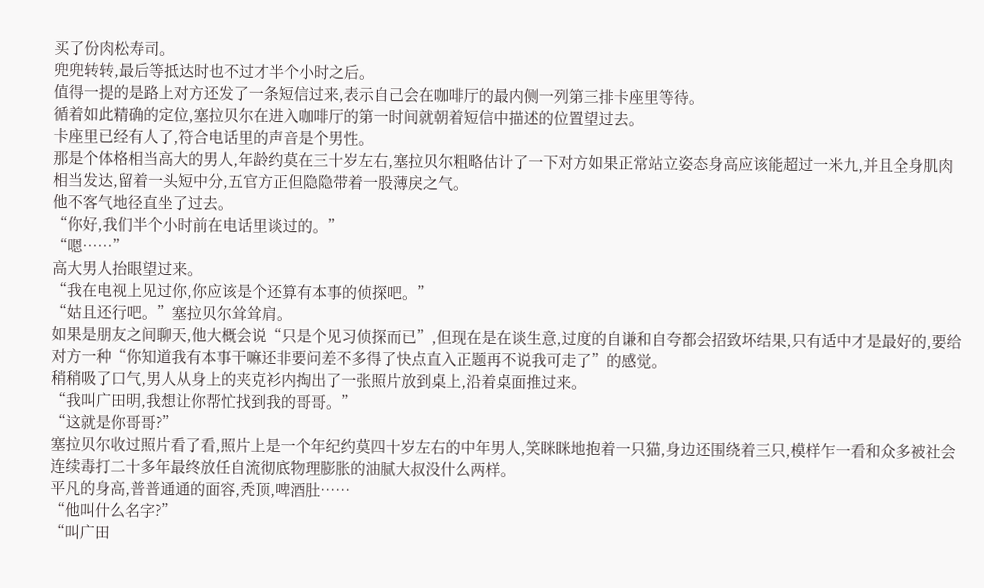买了份肉松寿司。
兜兜转转,最后等抵达时也不过才半个小时之后。
值得一提的是路上对方还发了一条短信过来,表示自己会在咖啡厅的最内侧一列第三排卡座里等待。
循着如此精确的定位,塞拉贝尔在进入咖啡厅的第一时间就朝着短信中描述的位置望过去。
卡座里已经有人了,符合电话里的声音是个男性。
那是个体格相当高大的男人,年龄约莫在三十岁左右,塞拉贝尔粗略估计了一下对方如果正常站立姿态身高应该能超过一米九,并且全身肌肉相当发达,留着一头短中分,五官方正但隐隐带着一股薄戾之气。
他不客气地径直坐了过去。
“你好,我们半个小时前在电话里谈过的。”
“嗯……”
高大男人抬眼望过来。
“我在电视上见过你,你应该是个还算有本事的侦探吧。”
“姑且还行吧。”塞拉贝尔耸耸肩。
如果是朋友之间聊天,他大概会说“只是个见习侦探而已”,但现在是在谈生意,过度的自谦和自夸都会招致坏结果,只有适中才是最好的,要给对方一种“你知道我有本事干嘛还非要问差不多得了快点直入正题再不说我可走了”的感觉。
稍稍吸了口气,男人从身上的夹克衫内掏出了一张照片放到桌上,沿着桌面推过来。
“我叫广田明,我想让你帮忙找到我的哥哥。”
“这就是你哥哥?”
塞拉贝尔收过照片看了看,照片上是一个年纪约莫四十岁左右的中年男人,笑眯眯地抱着一只猫,身边还围绕着三只,模样乍一看和众多被社会连续毒打二十多年最终放任自流彻底物理膨胀的油腻大叔没什么两样。
平凡的身高,普普通通的面容,秃顶,啤酒肚……
“他叫什么名字?”
“叫广田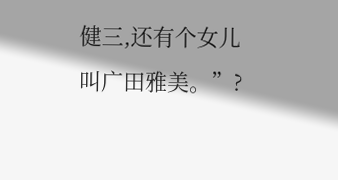健三,还有个女儿叫广田雅美。”?